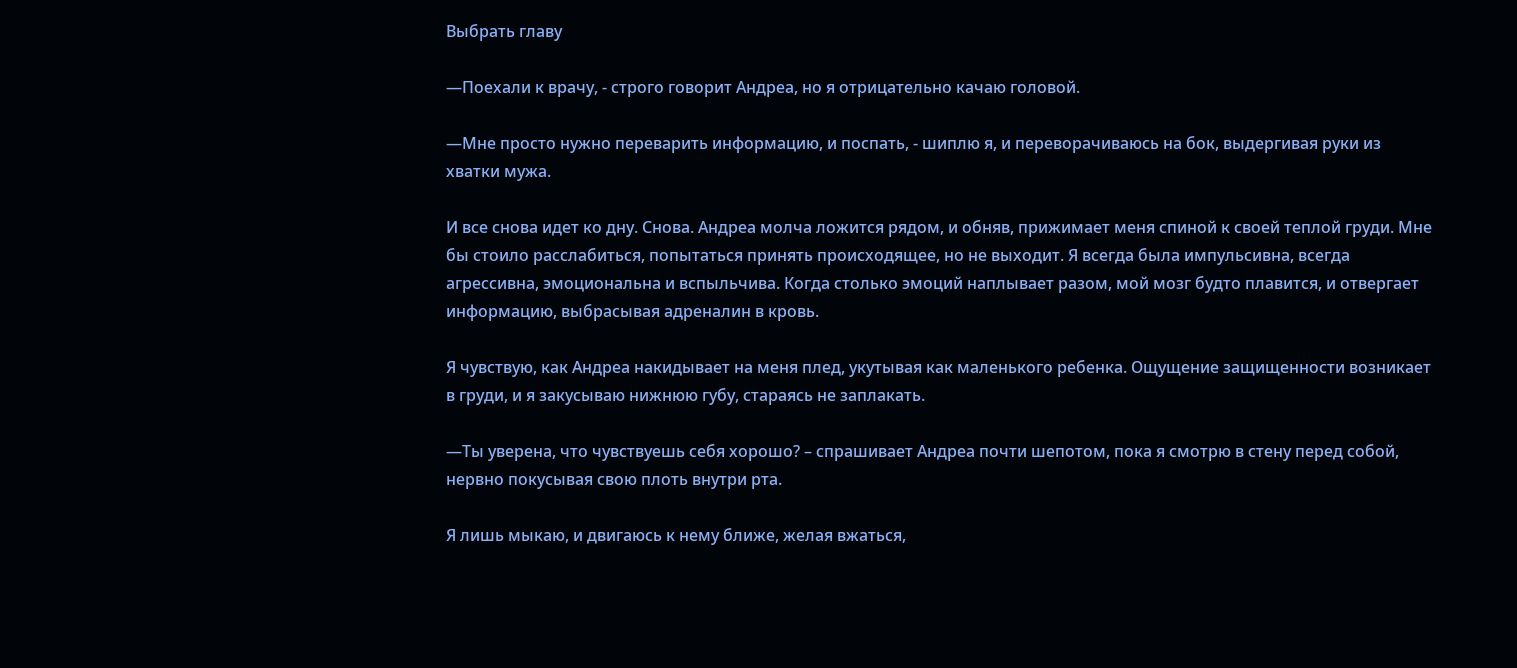Выбрать главу

—Поехали к врачу, - строго говорит Андреа, но я отрицательно качаю головой.

—Мне просто нужно переварить информацию, и поспать, - шиплю я, и переворачиваюсь на бок, выдергивая руки из хватки мужа.

И все снова идет ко дну. Снова. Андреа молча ложится рядом, и обняв, прижимает меня спиной к своей теплой груди. Мне бы стоило расслабиться, попытаться принять происходящее, но не выходит. Я всегда была импульсивна, всегда агрессивна, эмоциональна и вспыльчива. Когда столько эмоций наплывает разом, мой мозг будто плавится, и отвергает информацию, выбрасывая адреналин в кровь.

Я чувствую, как Андреа накидывает на меня плед, укутывая как маленького ребенка. Ощущение защищенности возникает в груди, и я закусываю нижнюю губу, стараясь не заплакать.

—Ты уверена, что чувствуешь себя хорошо? – спрашивает Андреа почти шепотом, пока я смотрю в стену перед собой, нервно покусывая свою плоть внутри рта.

Я лишь мыкаю, и двигаюсь к нему ближе, желая вжаться,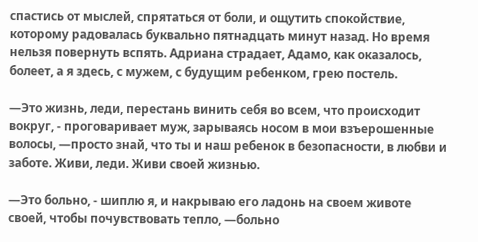спастись от мыслей, спрятаться от боли, и ощутить спокойствие, которому радовалась буквально пятнадцать минут назад. Но время нельзя повернуть вспять. Адриана страдает, Адамо, как оказалось, болеет, а я здесь, с мужем, с будущим ребенком, грею постель.

—Это жизнь, леди, перестань винить себя во всем, что происходит вокруг, - проговаривает муж, зарываясь носом в мои взъерошенные волосы, —просто знай, что ты и наш ребенок в безопасности, в любви и заботе. Живи, леди. Живи своей жизнью.

—Это больно, - шиплю я, и накрываю его ладонь на своем животе своей, чтобы почувствовать тепло, —больно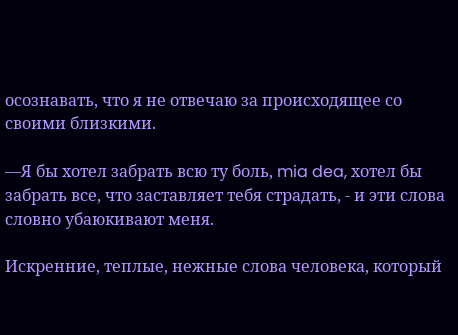осознавать, что я не отвечаю за происходящее со своими близкими.

—Я бы хотел забрать всю ту боль, mia dea, хотел бы забрать все, что заставляет тебя страдать, - и эти слова словно убаюкивают меня.

Искренние, теплые, нежные слова человека, который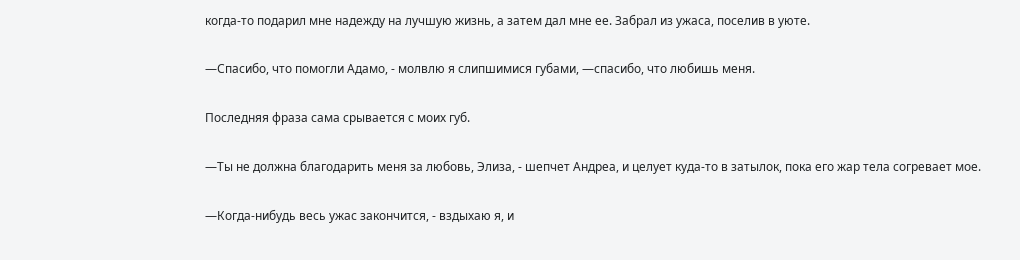когда-то подарил мне надежду на лучшую жизнь, а затем дал мне ее. Забрал из ужаса, поселив в уюте.

—Спасибо, что помогли Адамо, - молвлю я слипшимися губами, —спасибо, что любишь меня.

Последняя фраза сама срывается с моих губ.

—Ты не должна благодарить меня за любовь, Элиза, - шепчет Андреа, и целует куда-то в затылок, пока его жар тела согревает мое.

—Когда-нибудь весь ужас закончится, - вздыхаю я, и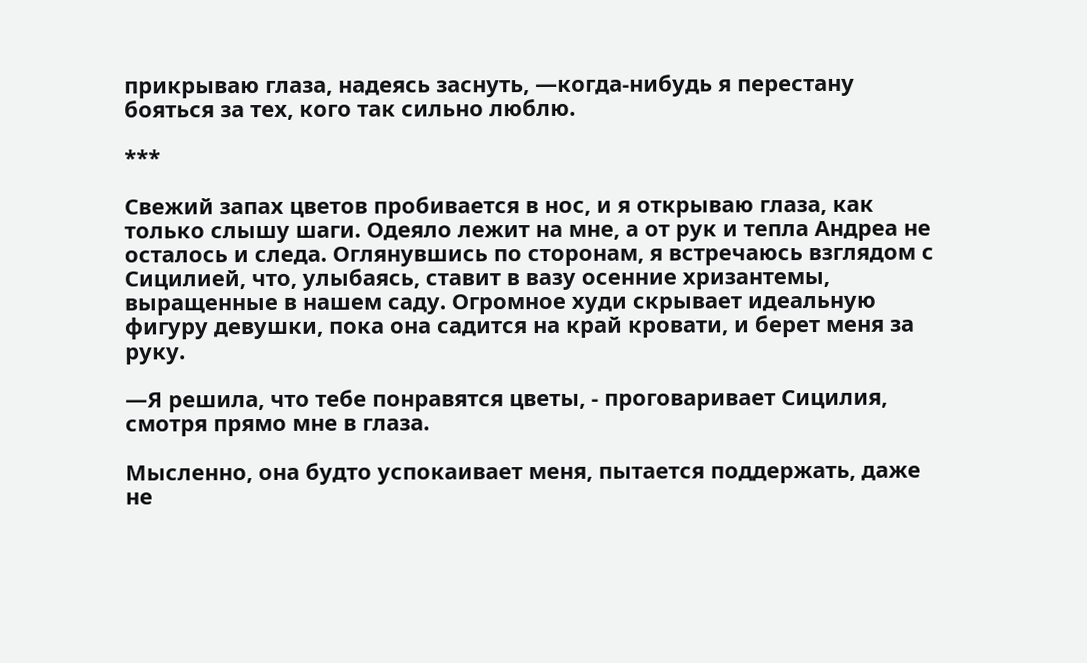прикрываю глаза, надеясь заснуть, —когда-нибудь я перестану бояться за тех, кого так сильно люблю.

***

Свежий запах цветов пробивается в нос, и я открываю глаза, как только слышу шаги. Одеяло лежит на мне, а от рук и тепла Андреа не осталось и следа. Оглянувшись по сторонам, я встречаюсь взглядом с Сицилией, что, улыбаясь, ставит в вазу осенние хризантемы, выращенные в нашем саду. Огромное худи скрывает идеальную фигуру девушки, пока она садится на край кровати, и берет меня за руку.

—Я решила, что тебе понравятся цветы, - проговаривает Сицилия, смотря прямо мне в глаза.

Мысленно, она будто успокаивает меня, пытается поддержать, даже не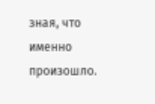зная, что именно произошло.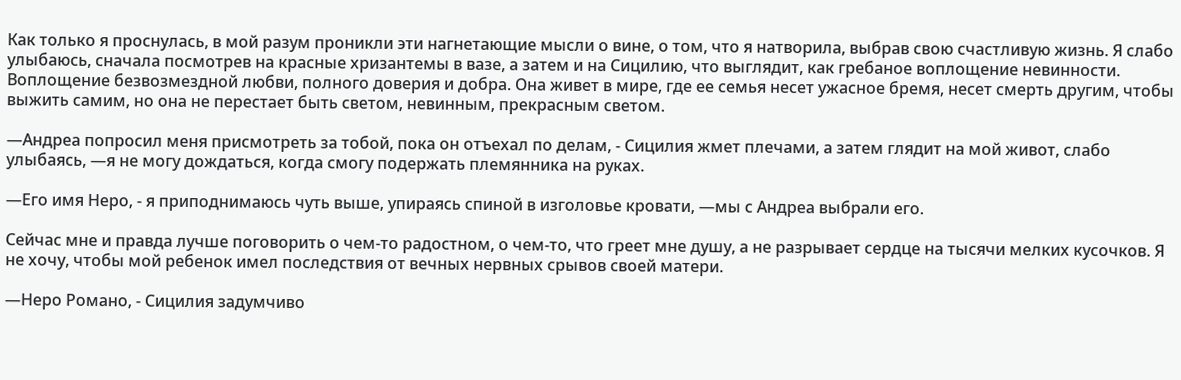Как только я проснулась, в мой разум проникли эти нагнетающие мысли о вине, о том, что я натворила, выбрав свою счастливую жизнь. Я слабо улыбаюсь, сначала посмотрев на красные хризантемы в вазе, а затем и на Сицилию, что выглядит, как гребаное воплощение невинности. Воплощение безвозмездной любви, полного доверия и добра. Она живет в мире, где ее семья несет ужасное бремя, несет смерть другим, чтобы выжить самим, но она не перестает быть светом, невинным, прекрасным светом.

—Андреа попросил меня присмотреть за тобой, пока он отъехал по делам, - Сицилия жмет плечами, а затем глядит на мой живот, слабо улыбаясь, —я не могу дождаться, когда смогу подержать племянника на руках.

—Его имя Неро, - я приподнимаюсь чуть выше, упираясь спиной в изголовье кровати, —мы с Андреа выбрали его.

Сейчас мне и правда лучше поговорить о чем-то радостном, о чем-то, что греет мне душу, а не разрывает сердце на тысячи мелких кусочков. Я не хочу, чтобы мой ребенок имел последствия от вечных нервных срывов своей матери.

—Неро Романо, - Сицилия задумчиво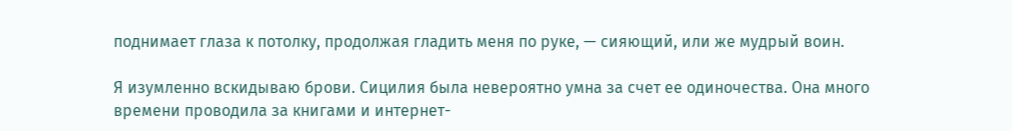поднимает глаза к потолку, продолжая гладить меня по руке, — сияющий, или же мудрый воин.

Я изумленно вскидываю брови. Сицилия была невероятно умна за счет ее одиночества. Она много времени проводила за книгами и интернет-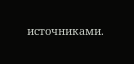источниками.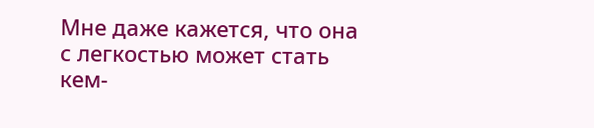Мне даже кажется, что она с легкостью может стать кем-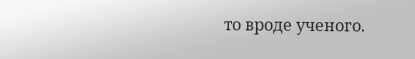то вроде ученого.